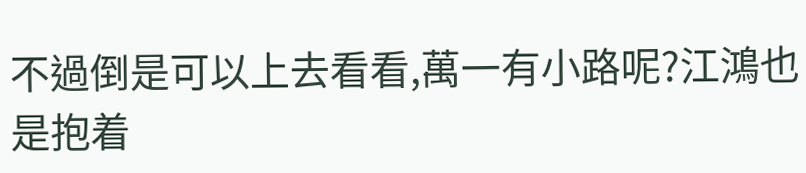不過倒是可以上去看看,萬一有小路呢?江鴻也是抱着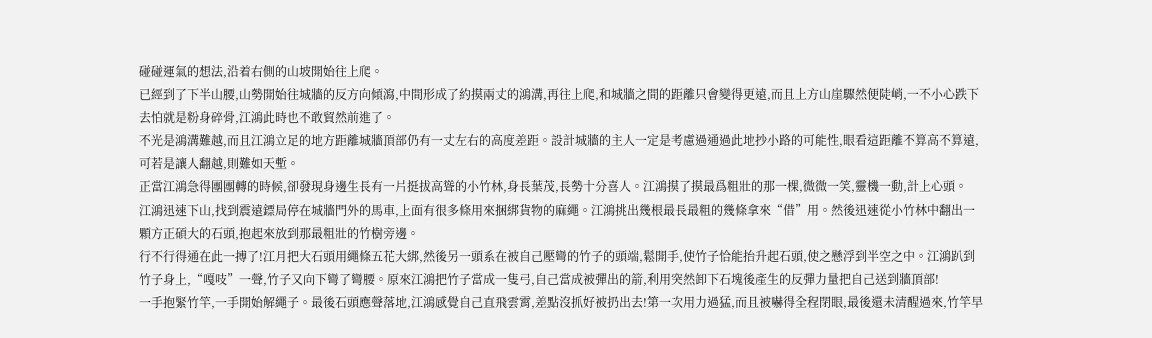碰碰運氣的想法,沿着右側的山坡開始往上爬。
已經到了下半山腰,山勢開始往城牆的反方向傾瀉,中間形成了約摸兩丈的鴻溝,再往上爬,和城牆之間的距離只會變得更遠,而且上方山崖驟然便陡峭,一不小心跌下去怕就是粉身碎骨,江鴻此時也不敢貿然前進了。
不光是鴻溝難越,而且江鴻立足的地方距離城牆頂部仍有一丈左右的高度差距。設計城牆的主人一定是考慮過通過此地抄小路的可能性,眼看這距離不算高不算遠,可若是讓人翻越,則難如天塹。
正當江鴻急得團團轉的時候,卻發現身邊生長有一片挺拔高聳的小竹林,身長葉茂,長勢十分喜人。江鴻摸了摸最爲粗壯的那一棵,微微一笑,靈機一動,計上心頭。
江鴻迅速下山,找到震遠鏢局停在城牆門外的馬車,上面有很多條用來捆綁貨物的麻繩。江鴻挑出幾根最長最粗的幾條拿來“借”用。然後迅速從小竹林中翻出一顆方正碩大的石頭,抱起來放到那最粗壯的竹樹旁邊。
行不行得通在此一搏了!江月把大石頭用繩條五花大綁,然後另一頭系在被自己壓彎的竹子的頭端,鬆開手,使竹子恰能抬升起石頭,使之懸浮到半空之中。江鴻趴到竹子身上,“嘎吱”一聲,竹子又向下彎了彎腰。原來江鴻把竹子當成一隻弓,自己當成被彈出的箭,利用突然卸下石塊後產生的反彈力量把自己送到牆頂部!
一手抱緊竹竿,一手開始解繩子。最後石頭應聲落地,江鴻感覺自己直飛雲霄,差點沒抓好被扔出去!第一次用力過猛,而且被嚇得全程閉眼,最後還未清醒過來,竹竿早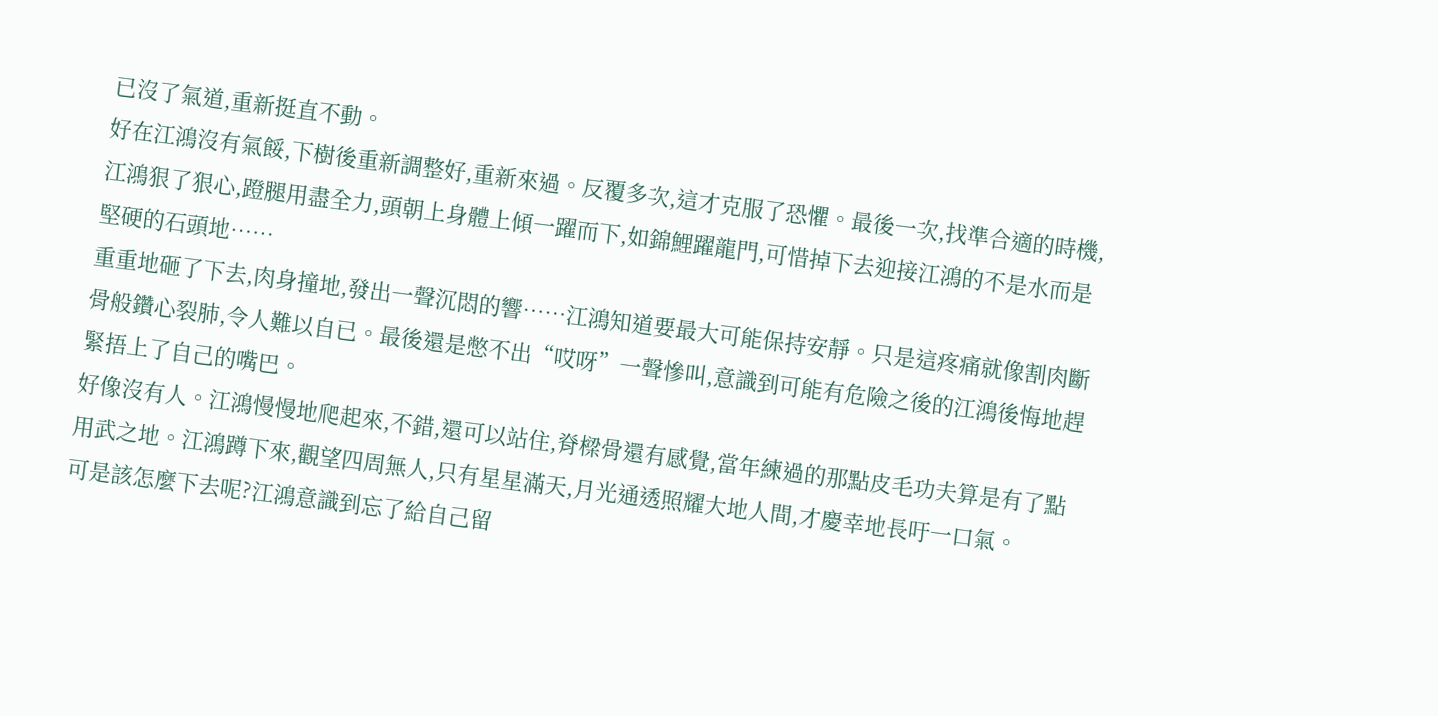已沒了氣道,重新挺直不動。
好在江鴻沒有氣餒,下樹後重新調整好,重新來過。反覆多次,這才克服了恐懼。最後一次,找準合適的時機,江鴻狠了狠心,蹬腿用盡全力,頭朝上身體上傾一躍而下,如錦鯉躍龍門,可惜掉下去迎接江鴻的不是水而是堅硬的石頭地……
重重地砸了下去,肉身撞地,發出一聲沉悶的響……江鴻知道要最大可能保持安靜。只是這疼痛就像割肉斷骨般鑽心裂肺,令人難以自已。最後還是憋不出“哎呀”一聲慘叫,意識到可能有危險之後的江鴻後悔地趕緊捂上了自己的嘴巴。
好像沒有人。江鴻慢慢地爬起來,不錯,還可以站住,脊樑骨還有感覺,當年練過的那點皮毛功夫算是有了點用武之地。江鴻蹲下來,觀望四周無人,只有星星滿天,月光通透照耀大地人間,才慶幸地長吁一口氣。
可是該怎麼下去呢?江鴻意識到忘了給自己留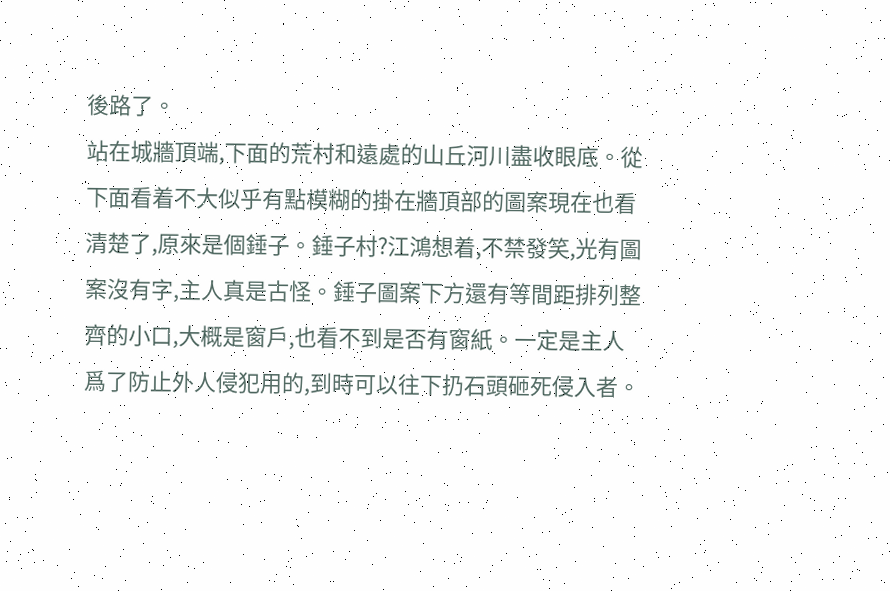後路了。
站在城牆頂端,下面的荒村和遠處的山丘河川盡收眼底。從下面看着不大似乎有點模糊的掛在牆頂部的圖案現在也看清楚了,原來是個錘子。錘子村?江鴻想着,不禁發笑,光有圖案沒有字,主人真是古怪。錘子圖案下方還有等間距排列整齊的小口,大概是窗戶,也看不到是否有窗紙。一定是主人爲了防止外人侵犯用的,到時可以往下扔石頭砸死侵入者。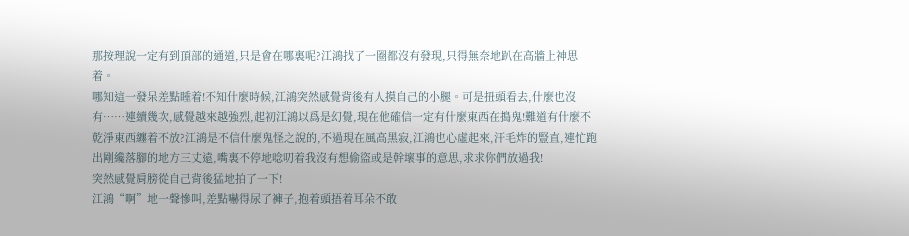那按理說一定有到頂部的通道,只是會在哪裏呢?江鴻找了一圈都沒有發現,只得無奈地趴在高牆上神思着。
哪知這一發呆差點睡着!不知什麼時候,江鴻突然感覺背後有人摸自己的小腿。可是扭頭看去,什麼也沒有……連續幾次,感覺越來越強烈,起初江鴻以爲是幻覺,現在他確信一定有什麼東西在搗鬼!難道有什麼不乾淨東西纏着不放?江鴻是不信什麼鬼怪之說的,不過現在風高黑寂,江鴻也心虛起來,汗毛炸的豎直,連忙跑出剛纔落腳的地方三丈遠,嘴裏不停地唸叨着我沒有想偷盜或是幹壞事的意思,求求你們放過我!
突然感覺肩膀從自己背後猛地拍了一下!
江鴻“啊”地一聲慘叫,差點嚇得尿了褲子,抱着頭捂着耳朵不敢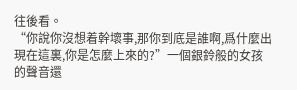往後看。
“你說你沒想着幹壞事,那你到底是誰啊,爲什麼出現在這裏,你是怎麼上來的?”一個銀鈴般的女孩的聲音還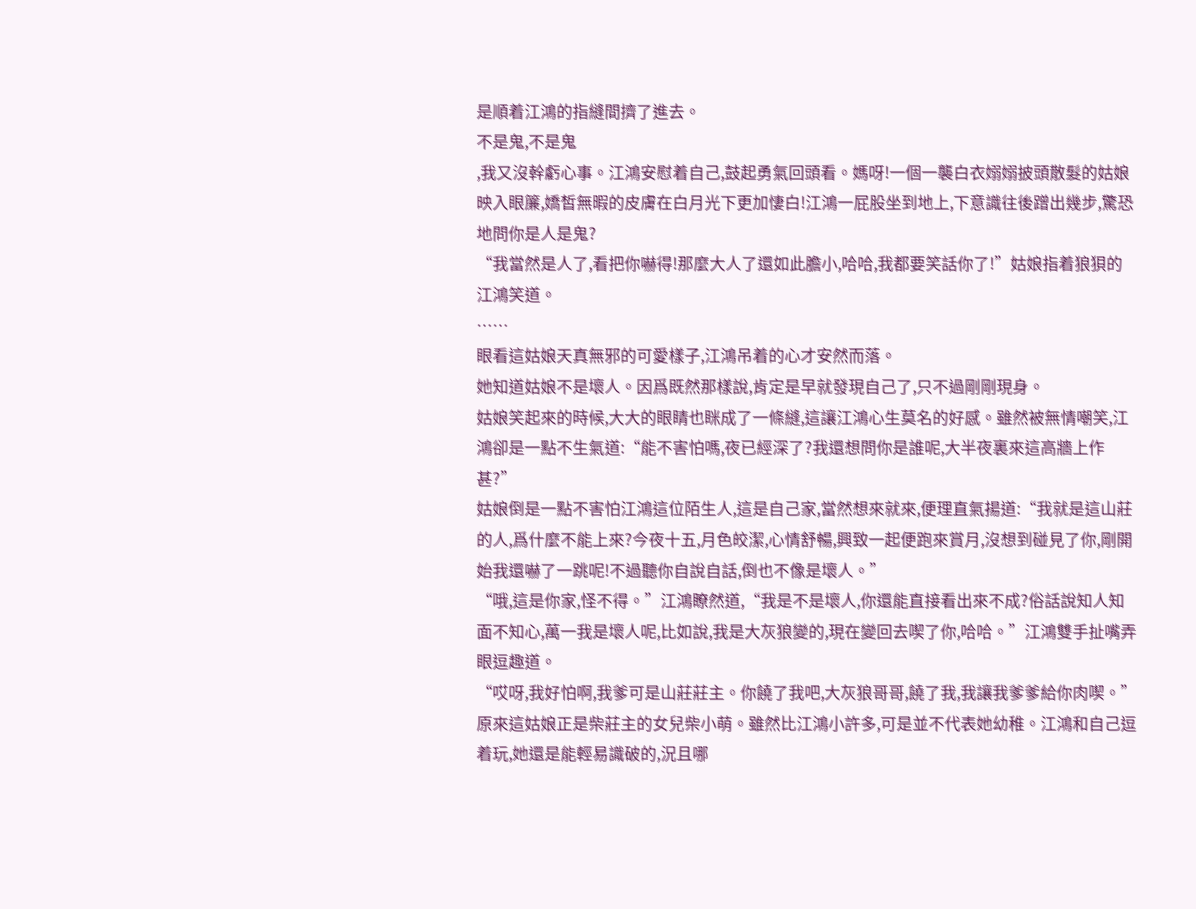是順着江鴻的指縫間擠了進去。
不是鬼,不是鬼
,我又沒幹虧心事。江鴻安慰着自己,鼓起勇氣回頭看。媽呀!一個一襲白衣嫋嫋披頭散髮的姑娘映入眼簾,嬌皙無暇的皮膚在白月光下更加悽白!江鴻一屁股坐到地上,下意識往後蹭出幾步,驚恐地問你是人是鬼?
“我當然是人了,看把你嚇得!那麼大人了還如此膽小,哈哈,我都要笑話你了!”姑娘指着狼狽的江鴻笑道。
……
眼看這姑娘天真無邪的可愛樣子,江鴻吊着的心才安然而落。
她知道姑娘不是壞人。因爲既然那樣說,肯定是早就發現自己了,只不過剛剛現身。
姑娘笑起來的時候,大大的眼睛也眯成了一條縫,這讓江鴻心生莫名的好感。雖然被無情嘲笑,江鴻卻是一點不生氣道:“能不害怕嗎,夜已經深了?我還想問你是誰呢,大半夜裏來這高牆上作甚?”
姑娘倒是一點不害怕江鴻這位陌生人,這是自己家,當然想來就來,便理直氣揚道:“我就是這山莊的人,爲什麼不能上來?今夜十五,月色皎潔,心情舒暢,興致一起便跑來賞月,沒想到碰見了你,剛開始我還嚇了一跳呢!不過聽你自說自話,倒也不像是壞人。”
“哦,這是你家,怪不得。”江鴻瞭然道,“我是不是壞人,你還能直接看出來不成?俗話說知人知面不知心,萬一我是壞人呢,比如說,我是大灰狼變的,現在變回去喫了你,哈哈。”江鴻雙手扯嘴弄眼逗趣道。
“哎呀,我好怕啊,我爹可是山莊莊主。你饒了我吧,大灰狼哥哥,饒了我,我讓我爹爹給你肉喫。”原來這姑娘正是柴莊主的女兒柴小萌。雖然比江鴻小許多,可是並不代表她幼稚。江鴻和自己逗着玩,她還是能輕易識破的,況且哪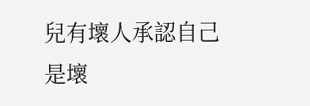兒有壞人承認自己是壞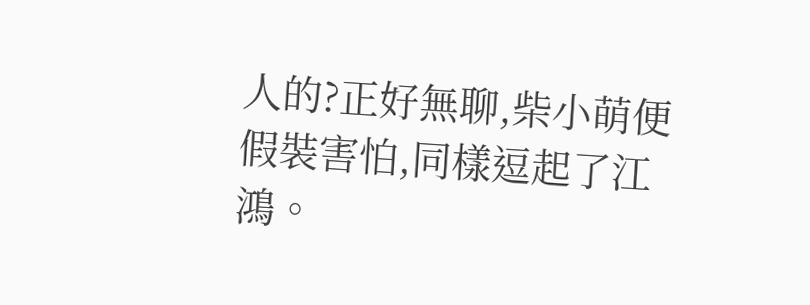人的?正好無聊,柴小萌便假裝害怕,同樣逗起了江鴻。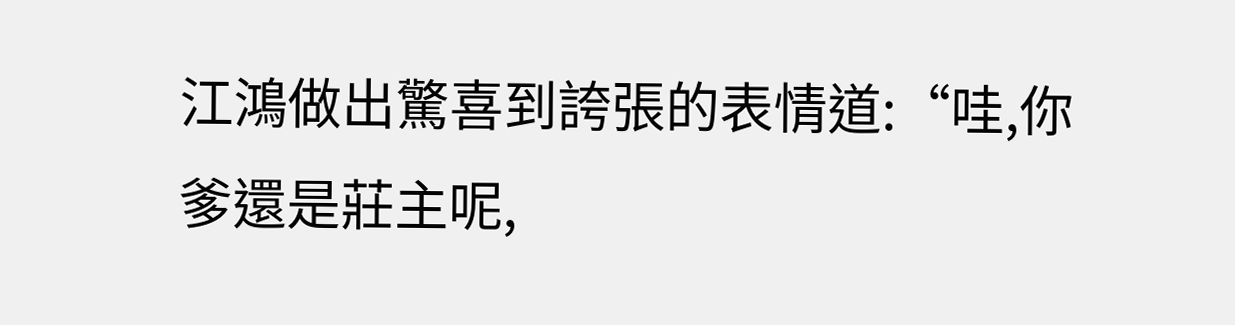江鴻做出驚喜到誇張的表情道:“哇,你爹還是莊主呢,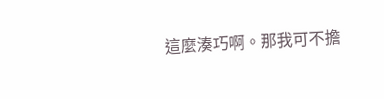這麼湊巧啊。那我可不擔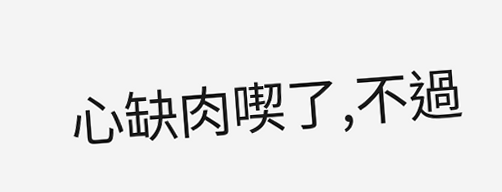心缺肉喫了,不過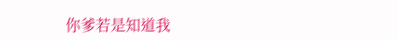你爹若是知道我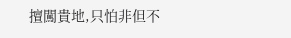擅闖貴地,只怕非但不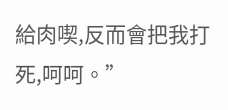給肉喫,反而會把我打死,呵呵。”